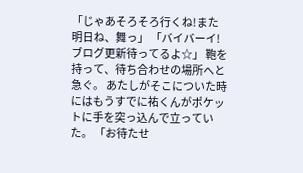「じゃあそろそろ行くね!また明日ね、舞っ」 「バイバーイ!ブログ更新待ってるよ☆」 鞄を持って、待ち合わせの場所へと急ぐ。 あたしがそこについた時にはもうすでに祐くんがポケットに手を突っ込んで立っていた。 「お待たせ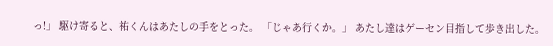っ!」 駆け寄ると、祐くんはあたしの手をとった。 「じゃあ行くか。」 あたし達はゲーセン目指して歩き出した。